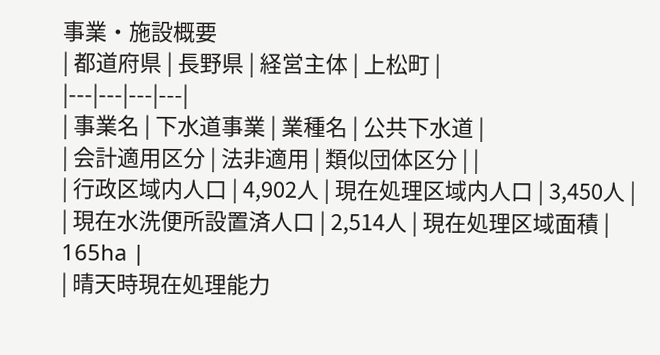事業・施設概要
| 都道府県 | 長野県 | 経営主体 | 上松町 |
|---|---|---|---|
| 事業名 | 下水道事業 | 業種名 | 公共下水道 |
| 会計適用区分 | 法非適用 | 類似団体区分 | |
| 行政区域内人口 | 4,902人 | 現在処理区域内人口 | 3,450人 |
| 現在水洗便所設置済人口 | 2,514人 | 現在処理区域面積 | 165ha |
| 晴天時現在処理能力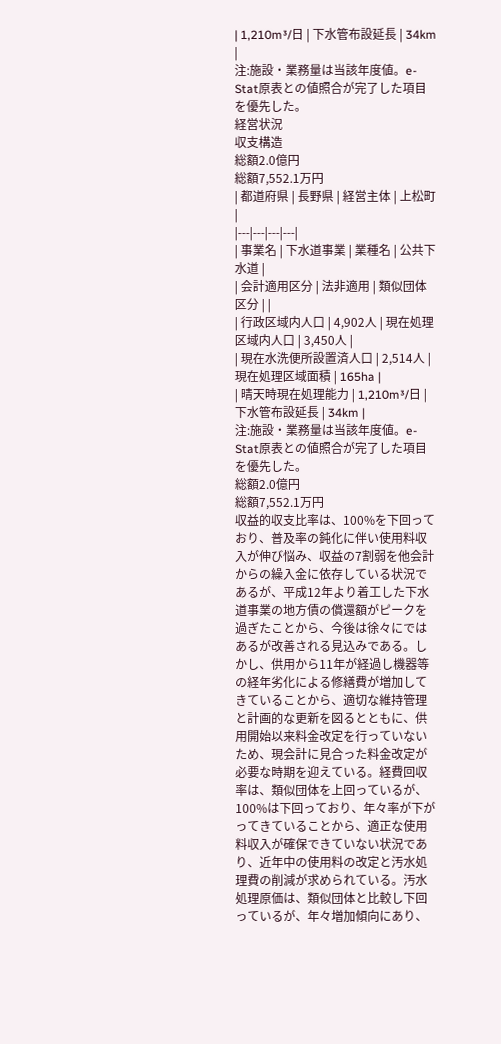| 1,210m³/日 | 下水管布設延長 | 34km |
注:施設・業務量は当該年度値。e-Stat原表との値照合が完了した項目を優先した。
経営状況
収支構造
総額2.0億円
総額7,552.1万円
| 都道府県 | 長野県 | 経営主体 | 上松町 |
|---|---|---|---|
| 事業名 | 下水道事業 | 業種名 | 公共下水道 |
| 会計適用区分 | 法非適用 | 類似団体区分 | |
| 行政区域内人口 | 4,902人 | 現在処理区域内人口 | 3,450人 |
| 現在水洗便所設置済人口 | 2,514人 | 現在処理区域面積 | 165ha |
| 晴天時現在処理能力 | 1,210m³/日 | 下水管布設延長 | 34km |
注:施設・業務量は当該年度値。e-Stat原表との値照合が完了した項目を優先した。
総額2.0億円
総額7,552.1万円
収益的収支比率は、100%を下回っており、普及率の鈍化に伴い使用料収入が伸び悩み、収益の7割弱を他会計からの繰入金に依存している状況であるが、平成12年より着工した下水道事業の地方債の償還額がピークを過ぎたことから、今後は徐々にではあるが改善される見込みである。しかし、供用から11年が経過し機器等の経年劣化による修繕費が増加してきていることから、適切な維持管理と計画的な更新を図るとともに、供用開始以来料金改定を行っていないため、現会計に見合った料金改定が必要な時期を迎えている。経費回収率は、類似団体を上回っているが、100%は下回っており、年々率が下がってきていることから、適正な使用料収入が確保できていない状況であり、近年中の使用料の改定と汚水処理費の削減が求められている。汚水処理原価は、類似団体と比較し下回っているが、年々増加傾向にあり、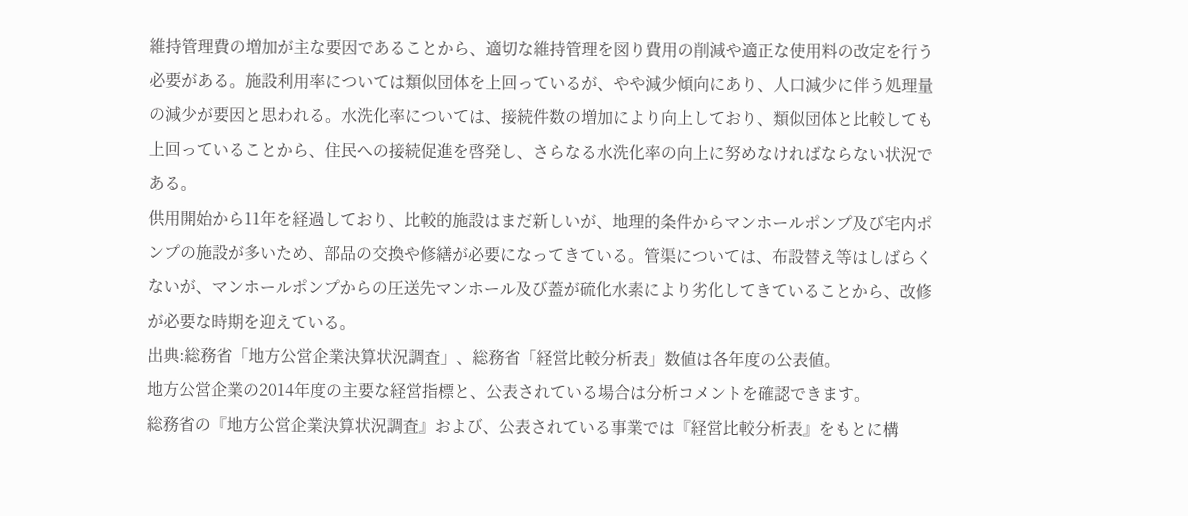維持管理費の増加が主な要因であることから、適切な維持管理を図り費用の削減や適正な使用料の改定を行う必要がある。施設利用率については類似団体を上回っているが、やや減少傾向にあり、人口減少に伴う処理量の減少が要因と思われる。水洗化率については、接続件数の増加により向上しており、類似団体と比較しても上回っていることから、住民への接続促進を啓発し、さらなる水洗化率の向上に努めなければならない状況である。
供用開始から11年を経過しており、比較的施設はまだ新しいが、地理的条件からマンホールポンプ及び宅内ポンプの施設が多いため、部品の交換や修繕が必要になってきている。管渠については、布設替え等はしばらくないが、マンホールポンプからの圧送先マンホール及び蓋が硫化水素により劣化してきていることから、改修が必要な時期を迎えている。
出典:総務省「地方公営企業決算状況調査」、総務省「経営比較分析表」数値は各年度の公表値。
地方公営企業の2014年度の主要な経営指標と、公表されている場合は分析コメントを確認できます。
総務省の『地方公営企業決算状況調査』および、公表されている事業では『経営比較分析表』をもとに構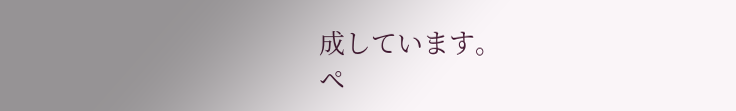成しています。
ペ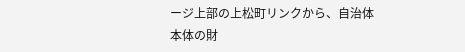ージ上部の上松町リンクから、自治体本体の財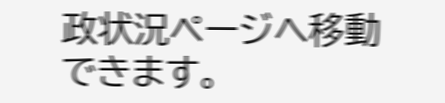政状況ページへ移動できます。